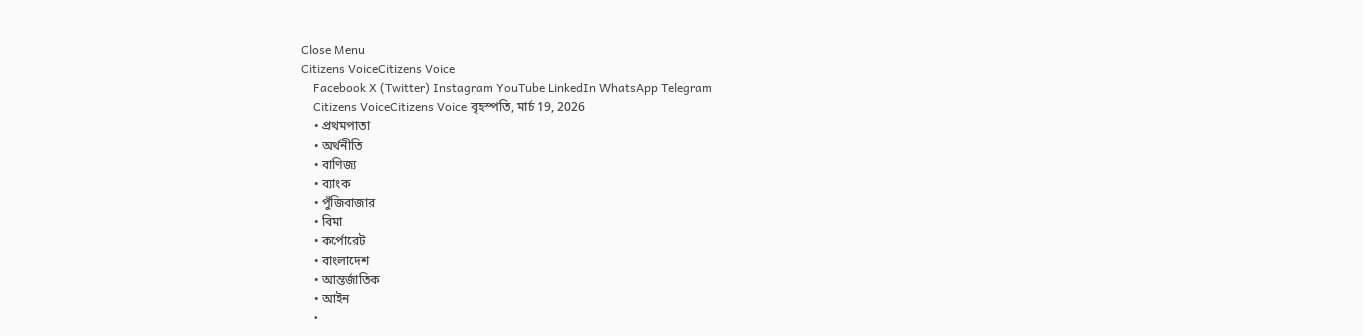Close Menu
Citizens VoiceCitizens Voice
    Facebook X (Twitter) Instagram YouTube LinkedIn WhatsApp Telegram
    Citizens VoiceCitizens Voice বৃহস্পতি, মার্চ 19, 2026
    • প্রথমপাতা
    • অর্থনীতি
    • বাণিজ্য
    • ব্যাংক
    • পুঁজিবাজার
    • বিমা
    • কর্পোরেট
    • বাংলাদেশ
    • আন্তর্জাতিক
    • আইন
    •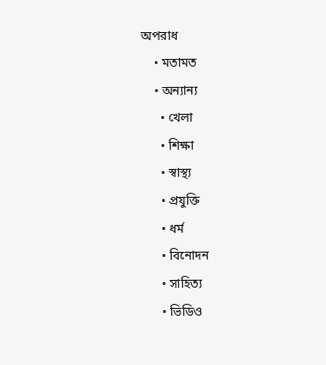অপরাধ
    • মতামত
    • অন্যান্য
      • খেলা
      • শিক্ষা
      • স্বাস্থ্য
      • প্রযুক্তি
      • ধর্ম
      • বিনোদন
      • সাহিত্য
      • ভিডিও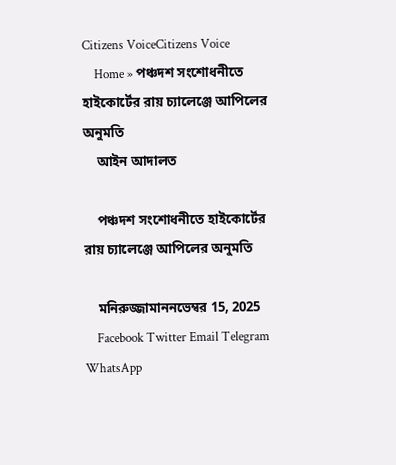Citizens VoiceCitizens Voice
    Home » পঞ্চদশ সংশোধনীতে হাইকোর্টের রায় চ্যালেঞ্জে আপিলের অনুমতি
    আইন আদালত

    পঞ্চদশ সংশোধনীতে হাইকোর্টের রায় চ্যালেঞ্জে আপিলের অনুমতি

    মনিরুজ্জামাননভেম্বর 15, 2025
    Facebook Twitter Email Telegram WhatsApp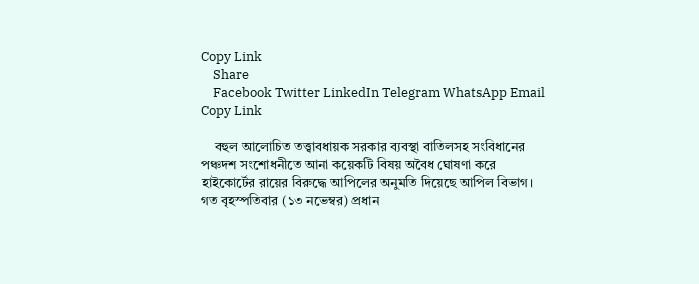Copy Link
    Share
    Facebook Twitter LinkedIn Telegram WhatsApp Email Copy Link

    বহুল আলোচিত তত্ত্বাবধায়ক সরকার ব্যবস্থা বাতিলসহ সংবিধানের পঞ্চদশ সংশোধনীতে আনা কয়েকটি বিষয় অবৈধ ঘোষণা করে হাইকোর্টের রায়ের বিরুদ্ধে আপিলের অনুমতি দিয়েছে আপিল বিভাগ। গত বৃহস্পতিবার (১৩ নভেম্বর) প্রধান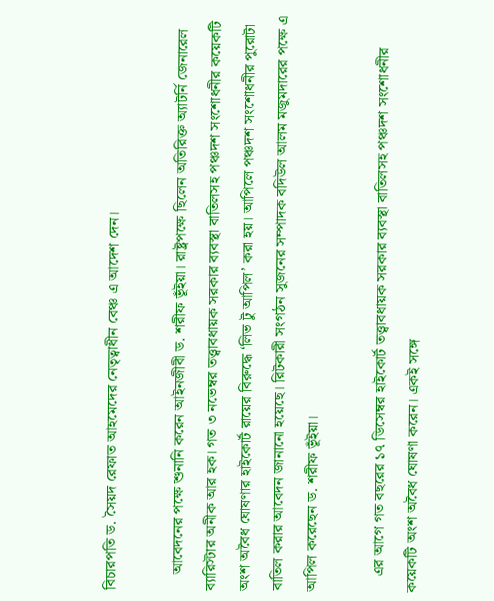বিচারপতি ড. সৈয়দ রেফাত আহমেদের নেতৃত্বাধীন বেঞ্চ এ আদেশ দেন।

    আবেদনের পক্ষে শুনানি করেন আইনজীবী ড. শরীফ ভূঁইয়া। রাষ্ট্রপক্ষে ছিলেন অতিরিক্ত অ্যাটর্নি জেনারেল ব্যারিস্টার অনীক আর হক। গত ৩ নভেম্বর তত্ত্বাবধায়ক সরকার ব্যবস্থা বাতিলসহ পঞ্চদশ সংশোধনীর কয়েকটি অংশ অবৈধ ঘোষণার হাইকোর্ট রায়ের বিরুদ্ধে ‘লিভ টু আপিল’ করা হয়। আপিলে পঞ্চদশ সংশোধনীর পুরোটা বাতিল করার আবেদন জানানো হয়েছে। রিটকারী সংগঠন সুজনের সম্পাদক বদিউল আলম মজুমদারের পক্ষে এ আপিল করেছেন ড. শরীফ ভূঁইয়া।

    এর আগে গত বছরের ১৭ ডিসেম্বর হাইকোর্ট তত্ত্বাবধায়ক সরকার ব্যবস্থা বাতিলসহ পঞ্চদশ সংশোধনীর কয়েকটি অংশ অবৈধ ঘোষণা করেন। একই সঙ্গে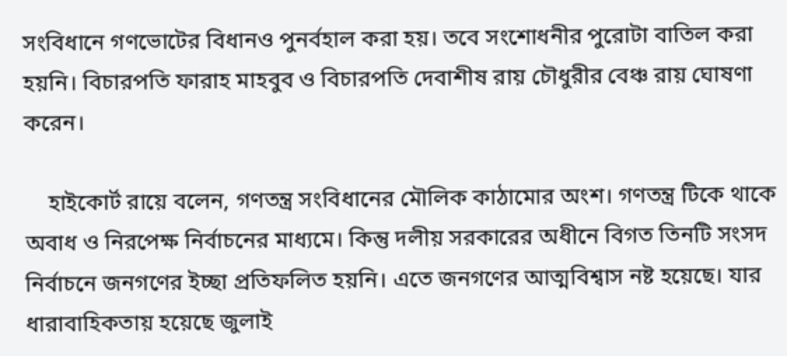সংবিধানে গণভোটের বিধানও পুনর্বহাল করা হয়। তবে সংশোধনীর পুরোটা বাতিল করা হয়নি। বিচারপতি ফারাহ মাহবুব ও বিচারপতি দেবাশীষ রায় চৌধুরীর বেঞ্চ রায় ঘোষণা করেন।

    হাইকোর্ট রায়ে বলেন, গণতন্ত্র সংবিধানের মৌলিক কাঠামোর অংশ। গণতন্ত্র টিকে থাকে অবাধ ও নিরপেক্ষ নির্বাচনের মাধ্যমে। কিন্তু দলীয় সরকারের অধীনে বিগত তিনটি সংসদ নির্বাচনে জনগণের ইচ্ছা প্রতিফলিত হয়নি। এতে জনগণের আত্মবিশ্বাস নষ্ট হয়েছে। যার ধারাবাহিকতায় হয়েছে জুলাই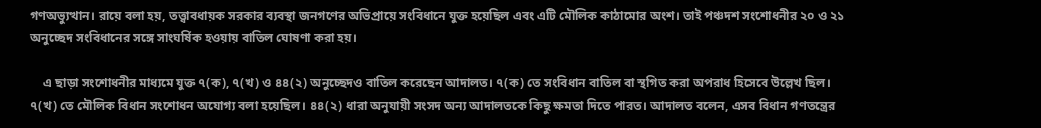গণঅভ্যুত্থান। রায়ে বলা হয়, তত্ত্বাবধায়ক সরকার ব্যবস্থা জনগণের অভিপ্রায়ে সংবিধানে যুক্ত হয়েছিল এবং এটি মৌলিক কাঠামোর অংশ। তাই পঞ্চদশ সংশোধনীর ২০ ও ২১ অনুচ্ছেদ সংবিধানের সঙ্গে সাংঘর্ষিক হওয়ায় বাতিল ঘোষণা করা হয়।

    এ ছাড়া সংশোধনীর মাধ্যমে যুক্ত ৭(ক), ৭(খ) ও ৪৪(২) অনুচ্ছেদও বাতিল করেছেন আদালত। ৭(ক) তে সংবিধান বাতিল বা স্থগিত করা অপরাধ হিসেবে উল্লেখ ছিল। ৭(খ) তে মৌলিক বিধান সংশোধন অযোগ্য বলা হয়েছিল। ৪৪(২) ধারা অনুযায়ী সংসদ অন্য আদালতকে কিছু ক্ষমতা দিতে পারত। আদালত বলেন, এসব বিধান গণতন্ত্রের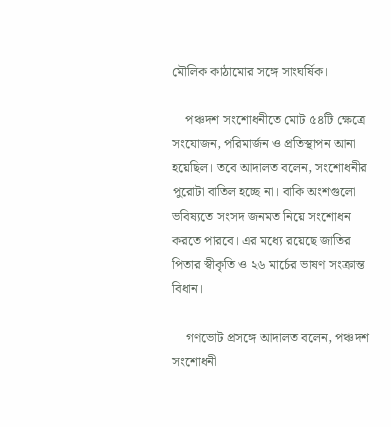মৌলিক কাঠামোর সঙ্গে সাংঘর্ষিক।

    পঞ্চদশ সংশোধনীতে মোট ৫৪টি ক্ষেত্রে সংযোজন, পরিমার্জন ও প্রতিস্থাপন আনা হয়েছিল। তবে আদালত বলেন, সংশোধনীর পুরোটা বাতিল হচ্ছে না। বাকি অংশগুলো ভবিষ্যতে সংসদ জনমত নিয়ে সংশোধন করতে পারবে। এর মধ্যে রয়েছে জাতির পিতার স্বীকৃতি ও ২৬ মার্চের ভাষণ সংক্রান্ত বিধান।

    গণভোট প্রসঙ্গে আদালত বলেন, পঞ্চদশ সংশোধনী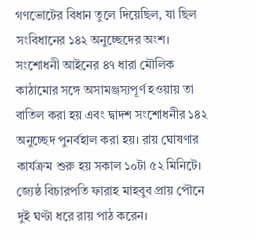গণভোটের বিধান তুলে দিয়েছিল, যা ছিল সংবিধানের ১৪২ অনুচ্ছেদের অংশ। সংশোধনী আইনের ৪৭ ধারা মৌলিক কাঠামোর সঙ্গে অসামঞ্জস্যপূর্ণ হওয়ায় তা বাতিল করা হয় এবং দ্বাদশ সংশোধনীর ১৪২ অনুচ্ছেদ পুনর্বহাল করা হয়। রায় ঘোষণার কার্যক্রম শুরু হয় সকাল ১০টা ৫২ মিনিটে। জ্যেষ্ঠ বিচারপতি ফারাহ মাহবুব প্রায় পৌনে দুই ঘণ্টা ধরে রায় পাঠ করেন।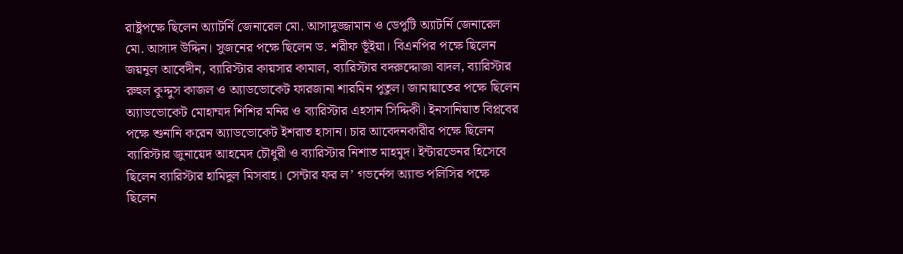রাষ্ট্রপক্ষে ছিলেন অ্যাটর্নি জেনারেল মো. আসাদুজ্জামান ও ডেপুটি অ্যাটর্নি জেনারেল মো. আসাদ উদ্দিন। সুজনের পক্ষে ছিলেন ড. শরীফ ভূঁইয়া। বিএনপির পক্ষে ছিলেন জয়নুল আবেদীন, ব্যারিস্টার কায়সার কামাল, ব্যারিস্টার বদরুদ্দোজা বাদল, ব্যারিস্টার রুহুল কুদ্দুস কাজল ও অ্যাডভোকেট ফারজানা শারমিন পুতুল। জামায়াতের পক্ষে ছিলেন অ্যাডভোকেট মোহাম্মদ শিশির মনির ও ব্যারিস্টার এহসান সিদ্দিকী। ইনসানিয়াত বিপ্লবের পক্ষে শুনানি করেন অ্যাডভোকেট ইশরাত হাসান। চার আবেদনকারীর পক্ষে ছিলেন ব্যারিস্টার জুনায়েদ আহমেদ চৌধুরী ও ব্যারিস্টার নিশাত মাহমুদ। ইন্টারভেনর হিসেবে ছিলেন ব্যারিস্টার হামিদুল মিসবাহ। সেন্টার ফর ল’ গভর্নেন্স অ্যান্ড পলিসির পক্ষে ছিলেন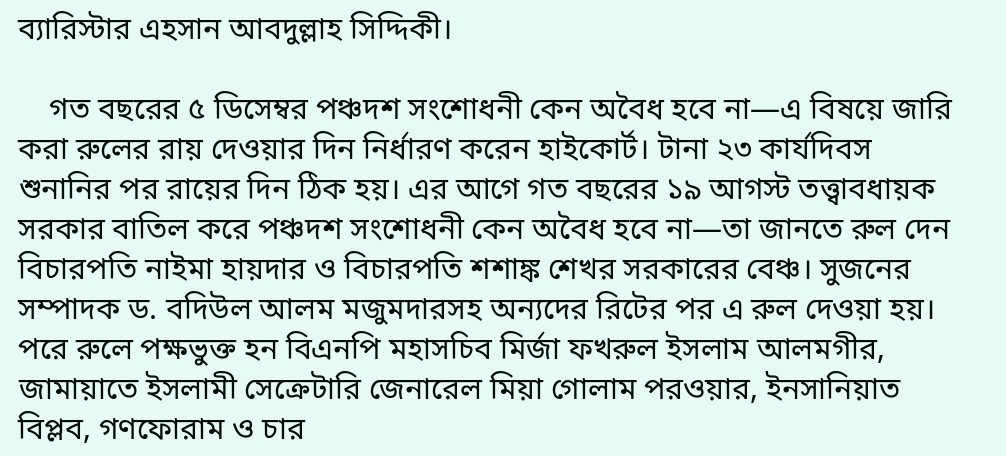ব্যারিস্টার এহসান আবদুল্লাহ সিদ্দিকী।

    গত বছরের ৫ ডিসেম্বর পঞ্চদশ সংশোধনী কেন অবৈধ হবে না—এ বিষয়ে জারি করা রুলের রায় দেওয়ার দিন নির্ধারণ করেন হাইকোর্ট। টানা ২৩ কার্যদিবস শুনানির পর রায়ের দিন ঠিক হয়। এর আগে গত বছরের ১৯ আগস্ট তত্ত্বাবধায়ক সরকার বাতিল করে পঞ্চদশ সংশোধনী কেন অবৈধ হবে না—তা জানতে রুল দেন বিচারপতি নাইমা হায়দার ও বিচারপতি শশাঙ্ক শেখর সরকারের বেঞ্চ। সুজনের সম্পাদক ড. বদিউল আলম মজুমদারসহ অন্যদের রিটের পর এ রুল দেওয়া হয়। পরে রুলে পক্ষভুক্ত হন বিএনপি মহাসচিব মির্জা ফখরুল ইসলাম আলমগীর, জামায়াতে ইসলামী সেক্রেটারি জেনারেল মিয়া গোলাম পরওয়ার, ইনসানিয়াত বিপ্লব, গণফোরাম ও চার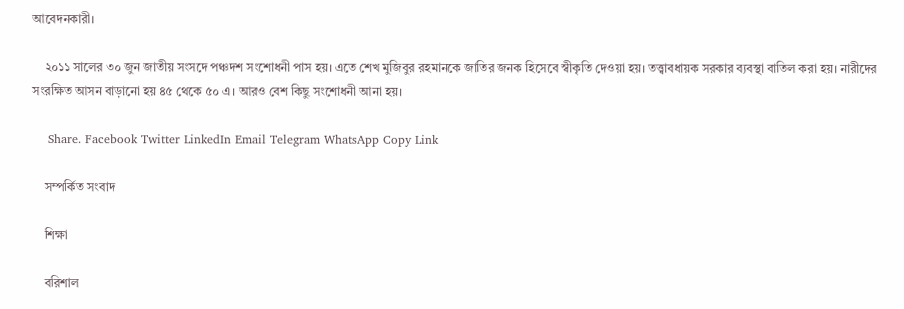আবেদনকারী।

    ২০১১ সালের ৩০ জুন জাতীয় সংসদে পঞ্চদশ সংশোধনী পাস হয়। এতে শেখ মুজিবুর রহমানকে জাতির জনক হিসেবে স্বীকৃতি দেওয়া হয়। তত্ত্বাবধায়ক সরকার ব্যবস্থা বাতিল করা হয়। নারীদের সংরক্ষিত আসন বাড়ানো হয় ৪৫ থেকে ৫০ এ। আরও বেশ কিছু সংশোধনী আনা হয়।

    Share. Facebook Twitter LinkedIn Email Telegram WhatsApp Copy Link

    সম্পর্কিত সংবাদ

    শিক্ষা

    বরিশাল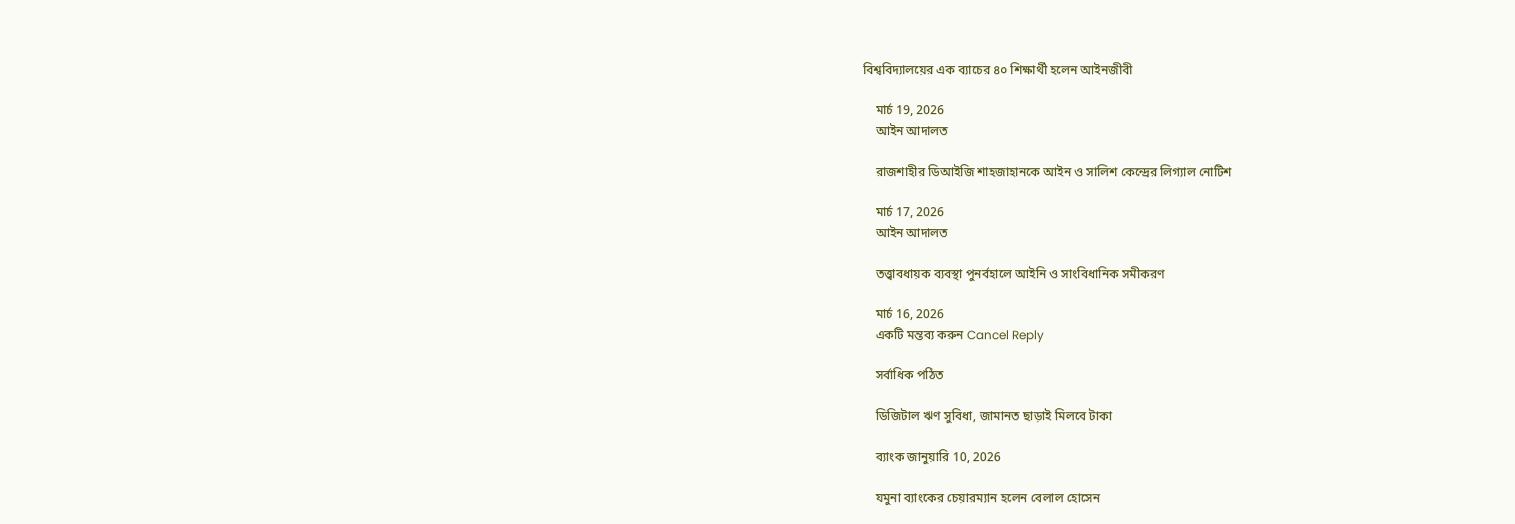বিশ্ববিদ্যালয়ের এক ব্যাচের ৪০ শিক্ষার্থী হলেন আইনজীবী

    মার্চ 19, 2026
    আইন আদালত

    রাজশাহীর ডিআইজি শাহজাহানকে আইন ও সালিশ কেন্দ্রের লিগ্যাল নোটিশ

    মার্চ 17, 2026
    আইন আদালত

    তত্ত্বাবধায়ক ব্যবস্থা পুনর্বহালে আইনি ও সাংবিধানিক সমীকরণ

    মার্চ 16, 2026
    একটি মন্তব্য করুন Cancel Reply

    সর্বাধিক পঠিত

    ডিজিটাল ঋণ সুবিধা, জামানত ছাড়াই মিলবে টাকা

    ব্যাংক জানুয়ারি 10, 2026

    যমুনা ব্যাংকের চেয়ারম্যান হলেন বেলাল হোসেন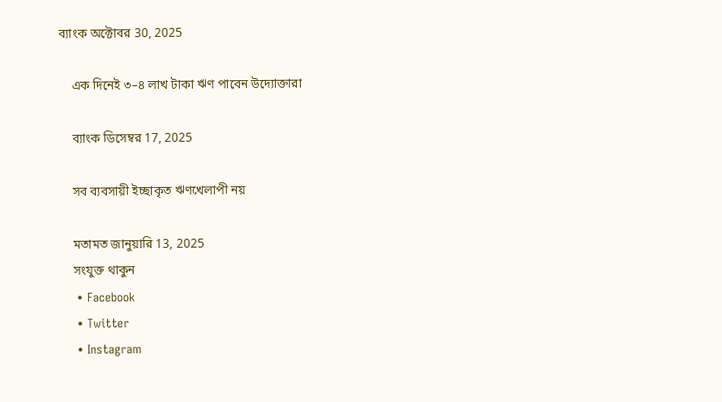ব্যাংক অক্টোবর 30, 2025

    এক দিনেই ৩–৪ লাখ টাকা ঋণ পাবেন উদ্যোক্তারা

    ব্যাংক ডিসেম্বর 17, 2025

    সব ব্যবসায়ী ইচ্ছাকৃত ঋণখেলাপী নয়

    মতামত জানুয়ারি 13, 2025
    সংযুক্ত থাকুন
    • Facebook
    • Twitter
    • Instagram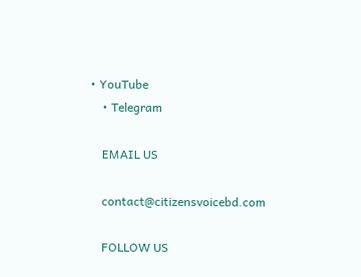• YouTube
    • Telegram

    EMAIL US

    contact@citizensvoicebd.com

    FOLLOW US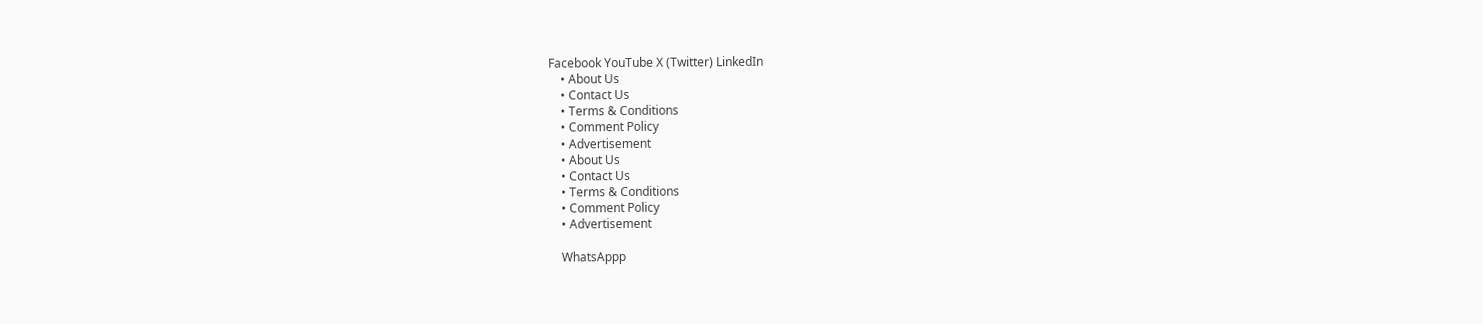Facebook YouTube X (Twitter) LinkedIn
    • About Us
    • Contact Us
    • Terms & Conditions
    • Comment Policy
    • Advertisement
    • About Us
    • Contact Us
    • Terms & Conditions
    • Comment Policy
    • Advertisement

    WhatsAppp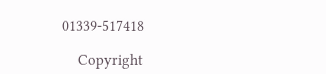01339-517418

    Copyright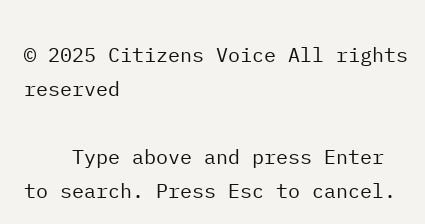© 2025 Citizens Voice All rights reserved

    Type above and press Enter to search. Press Esc to cancel.